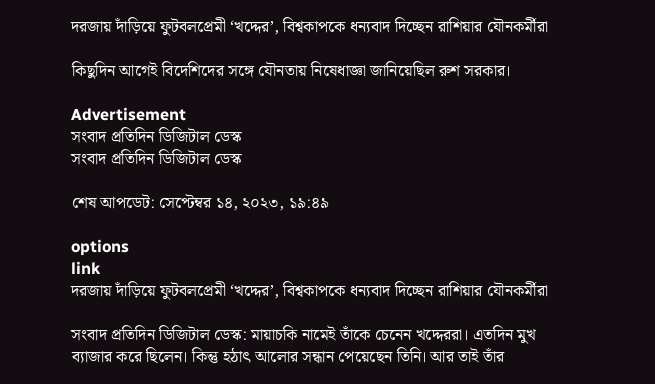দরজায় দাঁড়িয়ে ফুটবলপ্রেমী ‘খদ্দের’, বিশ্বকাপকে ধন্যবাদ দিচ্ছেন রাশিয়ার যৌনকর্মীরা

কিছুদিন আগেই বিদেশিদের সঙ্গে যৌনতায় নিষেধাজ্ঞা জানিয়েছিল রুশ সরকার।

Advertisement
সংবাদ প্রতিদিন ডিজিটাল ডেস্ক
সংবাদ প্রতিদিন ডিজিটাল ডেস্ক

শেষ আপডেট: সেপ্টেম্বর ১৪, ২০২৩, ১৯:৪৯

options
link
দরজায় দাঁড়িয়ে ফুটবলপ্রেমী ‘খদ্দের’, বিশ্বকাপকে ধন্যবাদ দিচ্ছেন রাশিয়ার যৌনকর্মীরা

সংবাদ প্রতিদিন ডিজিটাল ডেস্ক: মায়াচকি নামেই তাঁকে চেনেন খদ্দেররা। এতদিন মুখ ব্যাজার করে ছিলেন। কিন্তু হঠাৎ আলোর সন্ধান পেয়েছেন তিনি। আর তাই তাঁর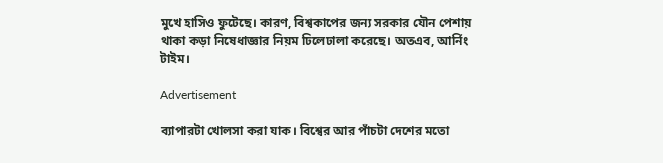মুখে হাসিও ফুটেছে। কারণ, বিশ্বকাপের জন্য সরকার যৌন পেশায় থাকা কড়া নিষেধাজ্ঞার নিয়ম ঢিলেঢালা করেছে। অতএব, আর্নিং টাইম।

Advertisement

ব্যাপারটা খোলসা করা যাক। বিশ্বের আর পাঁচটা দেশের মতো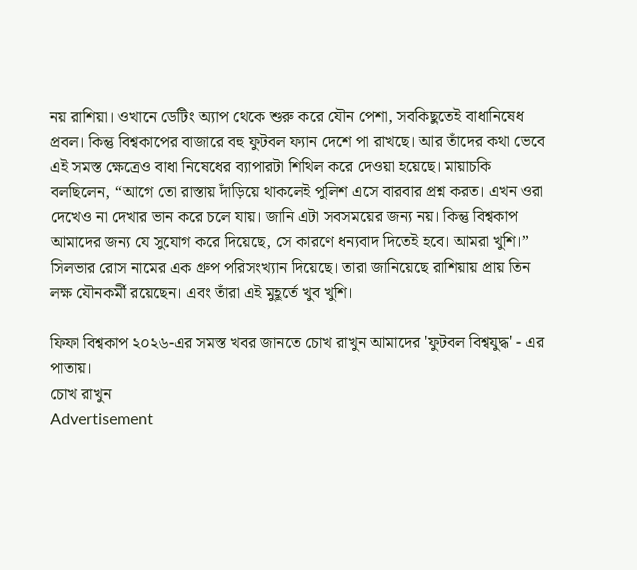নয় রাশিয়া। ওখানে ডেটিং অ্যাপ থেকে শুরু করে যৌন পেশা, সবকিছুতেই বাধানিষেধ প্রবল। কিন্তু বিশ্বকাপের বাজারে বহু ফুটবল ফ্যান দেশে পা রাখছে। আর তাঁদের কথা ভেবে এই সমস্ত ক্ষেত্রেও বাধা নিষেধের ব্যাপারটা শিথিল করে দেওয়া হয়েছে। মায়াচকি বলছিলেন, “আগে তো রাস্তায় দাঁড়িয়ে থাকলেই পুলিশ এসে বারবার প্রশ্ন করত। এখন ওরা দেখেও না দেখার ভান করে চলে যায়। জানি এটা সবসময়ের জন্য নয়। কিন্তু বিশ্বকাপ  আমাদের জন্য যে সুযোগ করে দিয়েছে, সে কারণে ধন্যবাদ দিতেই হবে। আমরা খুশি।” সিলভার রোস নামের এক গ্রুপ পরিসংখ্যান দিয়েছে। তারা জানিয়েছে রাশিয়ায় প্রায় তিন লক্ষ যৌনকর্মী রয়েছেন। এবং তাঁরা এই মুহূর্তে খুব খুশি।

ফিফা বিশ্বকাপ ২০২৬-এর সমস্ত খবর জানতে চোখ রাখুন আমাদের 'ফুটবল বিশ্বযুদ্ধ' - এর পাতায়।
চোখ রাখুন
Advertisement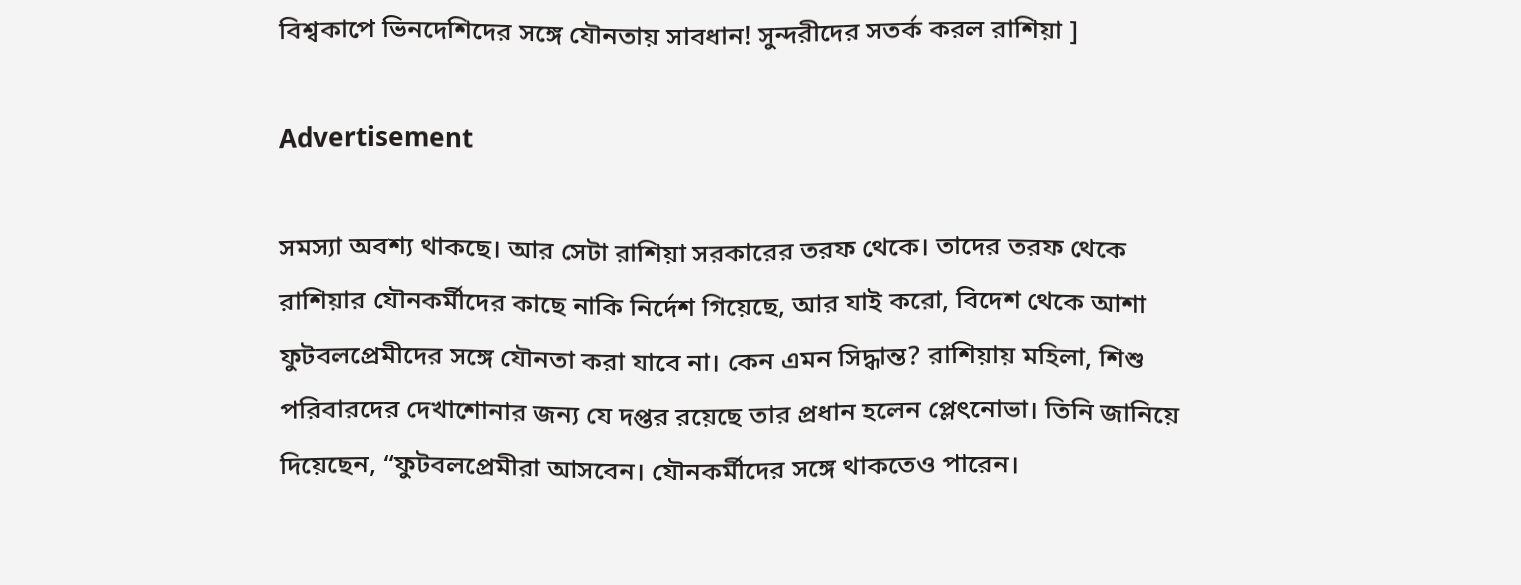বিশ্বকাপে ভিনদেশিদের সঙ্গে যৌনতায় সাবধান! সুন্দরীদের সতর্ক করল রাশিয়া ]

Advertisement

সমস্যা অবশ্য থাকছে। আর সেটা রাশিয়া সরকারের তরফ থেকে। তাদের তরফ থেকে রাশিয়ার যৌনকর্মীদের কাছে নাকি নির্দেশ গিয়েছে, আর যাই করো, বিদেশ থেকে আশা ফুটবলপ্রেমীদের সঙ্গে যৌনতা করা যাবে না। কেন এমন সিদ্ধান্ত? রাশিয়ায় মহিলা, শিশু পরিবারদের দেখাশোনার জন্য যে দপ্তর রয়েছে তার প্রধান হলেন প্লেৎনোভা। তিনি জানিয়ে দিয়েছেন, “ফুটবলপ্রেমীরা আসবেন। যৌনকর্মীদের সঙ্গে থাকতেও পারেন।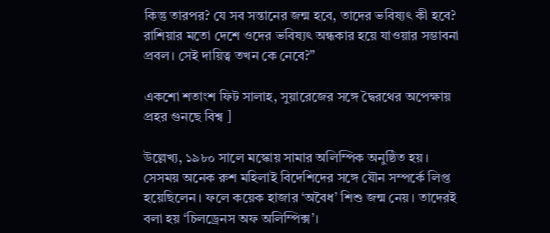কিন্তু তারপর? যে সব সন্তানের জন্ম হবে, তাদের ভবিষ্যৎ কী হবে? রাশিয়ার মতো দেশে ওদের ভবিষ্যৎ অন্ধকার হয়ে যাওয়ার সম্ভাবনা প্রবল। সেই দায়িত্ব তখন কে নেবে?”

একশো শতাংশ ফিট সালাহ, সুয়ারেজের সঙ্গে দ্বৈরথের অপেক্ষায় প্রহর গুনছে বিশ্ব ]

উল্লেখ্য, ১৯৮০ সালে মস্কোয় সামার অলিম্পিক অনুষ্ঠিত হয়। সেসময় অনেক রুশ মহিলাই বিদেশিদের সঙ্গে যৌন সম্পর্কে লিপ্ত হয়েছিলেন। ফলে কয়েক হাজার ‘অবৈধ’ শিশু জন্ম নেয়। তাদেরই বলা হয় ‘চিলড্রেনস অফ অলিম্পিক্স’।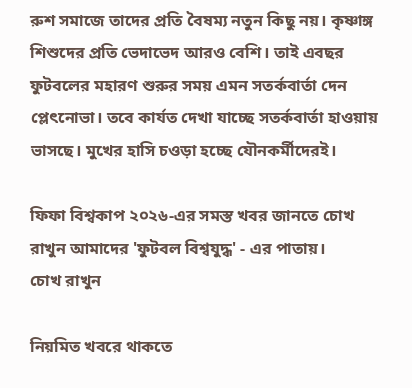রুশ সমাজে তাদের প্রতি বৈষম্য নতুন কিছু নয়। কৃষ্ণাঙ্গ শিশুদের প্রতি ভেদাভেদ আরও বেশি। তাই এবছর ফুটবলের মহারণ শুরুর সময় এমন সতর্কবার্তা দেন প্লেৎনোভা। তবে কার্যত দেখা যাচ্ছে সতর্কবার্তা হাওয়ায় ভাসছে। মুখের হাসি চওড়া হচ্ছে যৌনকর্মীদেরই।

ফিফা বিশ্বকাপ ২০২৬-এর সমস্ত খবর জানতে চোখ রাখুন আমাদের 'ফুটবল বিশ্বযুদ্ধ' - এর পাতায়।
চোখ রাখুন

নিয়মিত খবরে থাকতে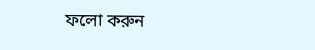ফলো করুন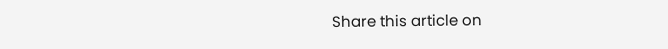Share this article on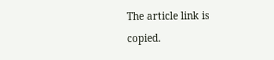The article link is copied.